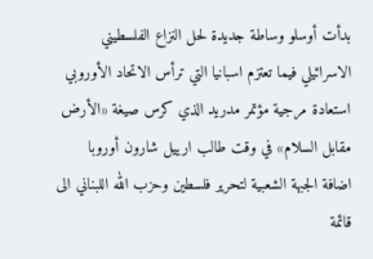بدأت أوسلو وساطة جديدة لحل النزاع الفلسطيني الاسرائيلي فيما تعتزم اسبانيا التي ترأس الاتحاد الأوروبي استعادة مرجية مؤتمر مدريد الذي كرس صيغة «الأرض مقابل السلام» في وقت طالب ارييل شارون أوروبا اضافة الجبهة الشعبية لتحرير فلسطين وحزب الله اللبناني الى قائمة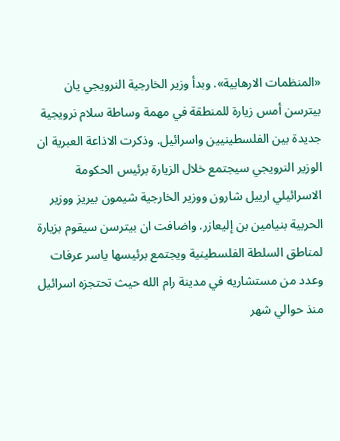«المنظمات الارهابية». وبدأ وزير الخارجية النرويجي يان بيترسن أمس زيارة للمنطقة في مهمة وساطة سلام نرويجية جديدة بين الفلسطينيين واسرائيل. وذكرت الاذاعة العبرية ان الوزير النرويجي سيجتمع خلال الزيارة برئيس الحكومة الاسرائيلي ارييل شارون ووزير الخارجية شيمون بيريز ووزير الحربية بنيامين بن إليعازر. واضافت ان بيترسن سيقوم بزيارة لمناطق السلطة الفلسطينية ويجتمع برئيسها ياسر عرفات وعدد من مستشاريه في مدينة رام الله حيث تحتجزه اسرائيل منذ حوالي شهر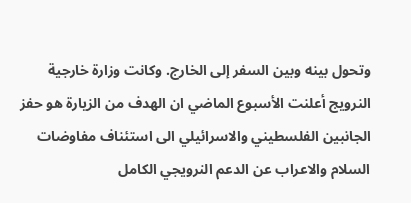وتحول بينه وبين السفر إلى الخارج. وكانت وزارة خارجية النرويج أعلنت الأسبوع الماضي ان الهدف من الزيارة هو حفز الجانبين الفلسطيني والاسرائيلي الى استئناف مفاوضات السلام والاعراب عن الدعم النرويجي الكامل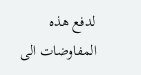لدفع هذه المفاوضات الى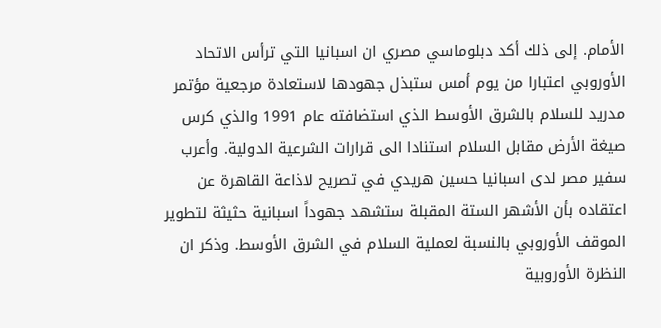الأمام. إلى ذلك أكد دبلوماسي مصري ان اسبانيا التي ترأس الاتحاد الأوروبي اعتبارا من يوم أمس ستبذل جهودها لاستعادة مرجعية مؤتمر مدريد للسلام بالشرق الأوسط الذي استضافته عام 1991 والذي كرس صيغة الأرض مقابل السلام استنادا الى قرارات الشرعية الدولية. وأعرب سفير مصر لدى اسبانيا حسين هريدي في تصريح لاذاعة القاهرة عن اعتقاده بأن الأشهر الستة المقبلة ستشهد جهوداً اسبانية حثيثة لتطوير الموقف الأوروبي بالنسبة لعملية السلام في الشرق الأوسط. وذكر ان النظرة الأوروبية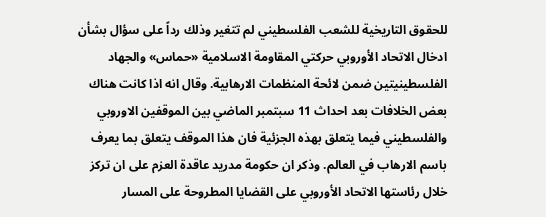للحقوق التاريخية للشعب الفلسطيني لم تتغير وذلك رداً على سؤال بشأن ادخال الاتحاد الأوروبي حركتي المقاومة الاسلامية «حماس» والجهاد الفلسطينيتين ضمن لائحة المنظمات الارهابية. وقال انه اذا كانت هناك بعض الخلافات بعد احداث 11 سبتمبر الماضي بين الموقفين الاوروبي والفلسطيني فيما يتعلق بهذه الجزئية فان هذا الموقف يتعلق بما يعرف باسم الارهاب في العالم. وذكر ان حكومة مدريد عاقدة العزم على ان تركز خلال رئاستها الاتحاد الأوروبي على القضايا المطروحة على المسار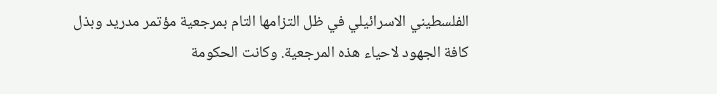الفلسطيني الاسرائيلي في ظل التزامها التام بمرجعية مؤتمر مدريد وبذل كافة الجهود لاحياء هذه المرجعية. وكانت الحكومة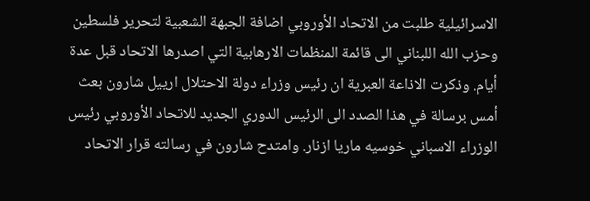الاسرائيلية طلبت من الاتحاد الأوروبي اضافة الجبهة الشعبية لتحرير فلسطين وحزب الله اللبناني الى قائمة المنظمات الارهابية التي اصدرها الاتحاد قبل عدة أيام. وذكرت الاذاعة العبرية ان رئيس وزراء دولة الاحتلال ارييل شارون بعث أمس برسالة في هذا الصدد الى الرئيس الدوري الجديد للاتحاد الأوروبي رئيس الوزراء الاسباني خوسيه ماريا ازنار. وامتدح شارون في رسالته قرار الاتحاد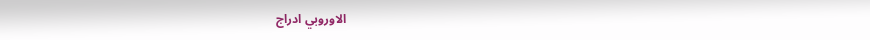الاوروبي ادراج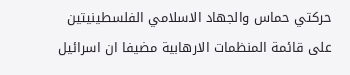حركتي حماس والجهاد الاسلامي الفلسطينيتين على قائمة المنظمات الارهابية مضيفا ان اسرائيل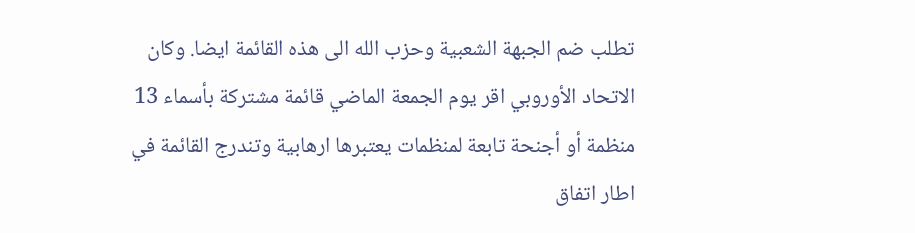تطلب ضم الجبهة الشعبية وحزب الله الى هذه القائمة ايضا. وكان الاتحاد الأوروبي اقر يوم الجمعة الماضي قائمة مشتركة بأسماء 13 منظمة أو أجنحة تابعة لمنظمات يعتبرها ارهابية وتندرج القائمة في اطار اتفاق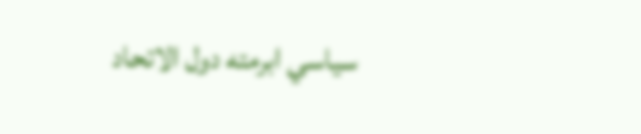سياسي ابرمته دول الاتحاد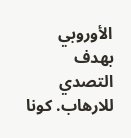الأوروبي بهدف التصدي للارهاب. كونا